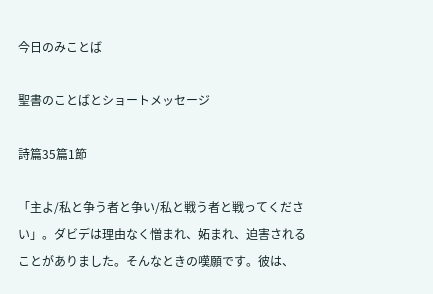今日のみことば

聖書のことばとショートメッセージ

詩篇35篇1節

「主よ/私と争う者と争い/私と戦う者と戦ってください」。ダビデは理由なく憎まれ、妬まれ、迫害されることがありました。そんなときの嘆願です。彼は、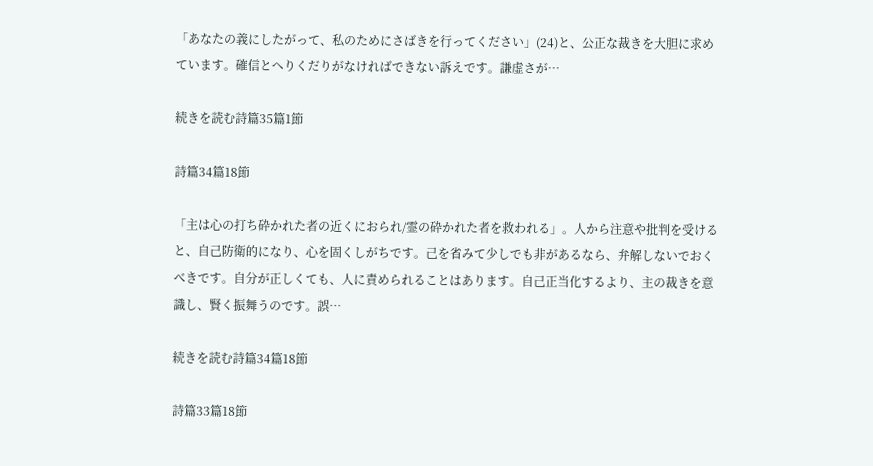「あなたの義にしたがって、私のためにさばきを行ってください」(24)と、公正な裁きを大胆に求めています。確信とへりくだりがなければできない訴えです。謙虚さが…

続きを読む詩篇35篇1節

詩篇34篇18節

「主は心の打ち砕かれた者の近くにおられ/霊の砕かれた者を救われる」。人から注意や批判を受けると、自己防衛的になり、心を固くしがちです。己を省みて少しでも非があるなら、弁解しないでおくべきです。自分が正しくても、人に責められることはあります。自己正当化するより、主の裁きを意識し、賢く振舞うのです。誤…

続きを読む詩篇34篇18節

詩篇33篇18節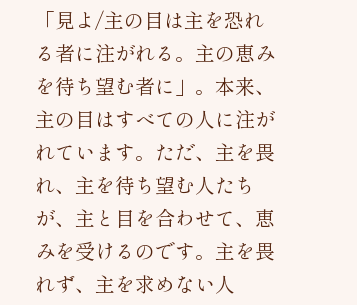「見よ/主の目は主を恐れる者に注がれる。主の恵みを待ち望む者に」。本来、主の目はすべての人に注がれています。ただ、主を畏れ、主を待ち望む人たちが、主と目を合わせて、恵みを受けるのです。主を畏れず、主を求めない人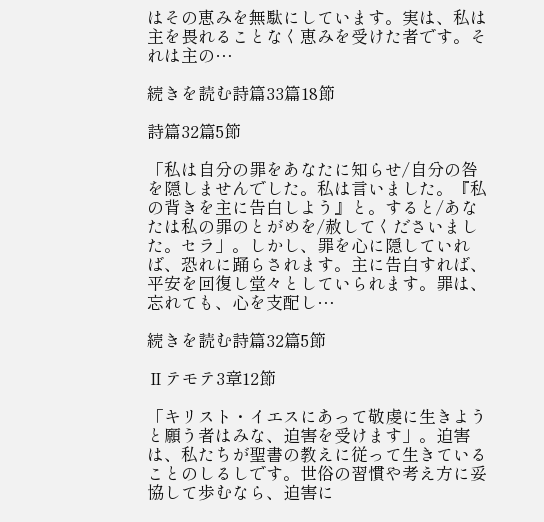はその恵みを無駄にしています。実は、私は主を畏れることなく恵みを受けた者です。それは主の…

続きを読む詩篇33篇18節

詩篇32篇5節

「私は自分の罪をあなたに知らせ/自分の咎を隠しませんでした。私は言いました。『私の背きを主に告白しよう』と。すると/あなたは私の罪のとがめを/赦してくださいました。セラ」。しかし、罪を心に隠していれば、恐れに踊らされます。主に告白すれば、平安を回復し堂々としていられます。罪は、忘れても、心を支配し…

続きを読む詩篇32篇5節

Ⅱテモテ3章12節

「キリスト・イエスにあって敬虔に生きようと願う者はみな、迫害を受けます」。迫害は、私たちが聖書の教えに従って生きていることのしるしです。世俗の習慣や考え方に妥協して歩むなら、迫害に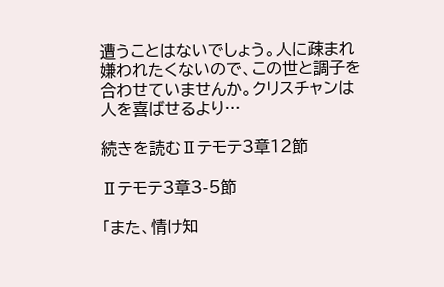遭うことはないでしょう。人に疎まれ嫌われたくないので、この世と調子を合わせていませんか。クリスチャンは人を喜ばせるより…

続きを読むⅡテモテ3章12節

Ⅱテモテ3章3-5節

「また、情け知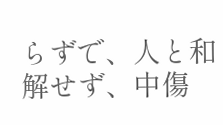らずで、人と和解せず、中傷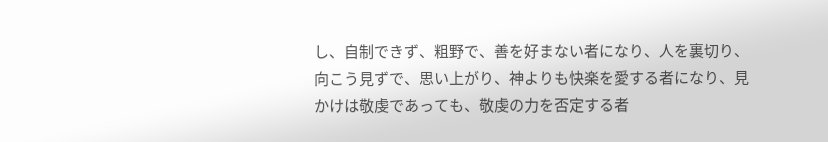し、自制できず、粗野で、善を好まない者になり、人を裏切り、向こう見ずで、思い上がり、神よりも快楽を愛する者になり、見かけは敬虔であっても、敬虔の力を否定する者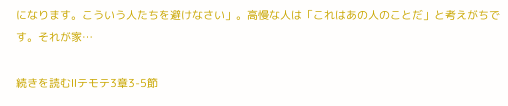になります。こういう人たちを避けなさい」。高慢な人は「これはあの人のことだ」と考えがちです。それが家…

続きを読むⅡテモテ3章3-5節